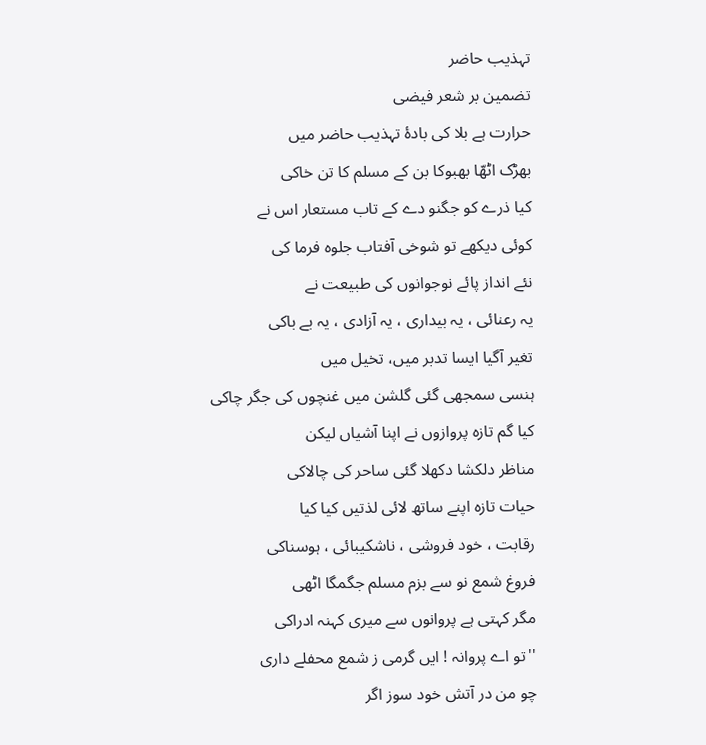تہذیب حاضر
تضمین بر شعر فیضی
حرارت ہے بلا کی بادۂ تہذیب حاضر میں
بھڑک اٹھّا بھبوکا بن کے مسلم کا تن خاکی
کیا ذرے کو جگنو دے کے تاب مستعار اس نے
کوئی دیکھے تو شوخی آفتاب جلوہ فرما کی
نئے انداز پائے نوجوانوں کی طبیعت نے
یہ رعنائی ، یہ بیداری ، یہ آزادی ، یہ بے باکی
تغیر آگیا ایسا تدبر میں، تخیل میں
ہنسی سمجھی گئی گلشن میں غنچوں کی جگر چاکی
کیا گم تازہ پروازوں نے اپنا آشیاں لیکن
مناظر دلکشا دکھلا گئی ساحر کی چالاکی
حیات تازہ اپنے ساتھ لائی لذتیں کیا کیا
رقابت ، خود فروشی ، ناشکیبائی ، ہوسناکی
فروغ شمع نو سے بزم مسلم جگمگا اٹھی
مگر کہتی ہے پروانوں سے میری کہنہ ادراکی
''تو اے پروانہ ! ایں گرمی ز شمع محفلے داری
چو من در آتش خود سوز اگر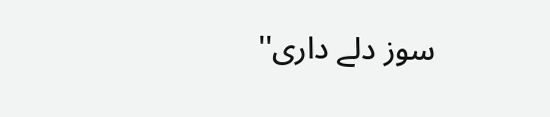سوز دلے داری''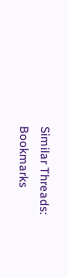Similar Threads:
Bookmarks